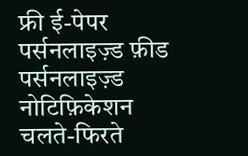फ्री ई-पेपर
पर्सनलाइज़्ड फ़ीड
पर्सनलाइज़्ड नोटिफ़िकेशन
चलते-फिरते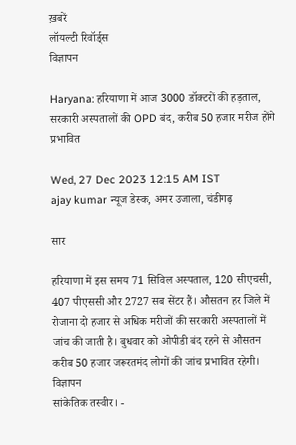ख़बरें
लॉयल्टी रिवॉर्ड्स
विज्ञापन

Haryana: हरियाणा में आज 3000 डॉक्टरों की हड़ताल, सरकारी अस्पतालों की OPD बंद, करीब 50 हजार मरीज होंगे प्रभावित

Wed, 27 Dec 2023 12:15 AM IST
ajay kumar न्यूज डेस्क, अमर उजाला, चंडीगढ़

सार

हरियाणा में इस समय 71 सिविल अस्पताल, 120 सीएचसी, 407 पीएससी और 2727 सब सेंटर हैं। औसतन हर जिले में रोजाना दो हजार से अधिक मरीजों की सरकारी अस्पतालों में जांच की जाती है। बुधवार को ओपीडी बंद रहने से औसतन करीब 50 हजार जरूरतमंद लोगों की जांच प्रभावित रहेगी।
विज्ञापन
सांकेतिक तस्वीर। -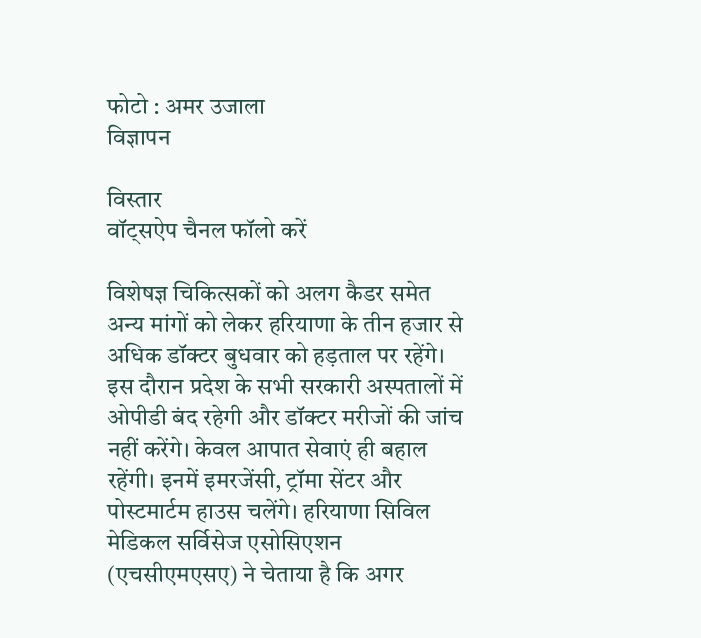फोटो : अमर उजाला
विज्ञापन

विस्तार
वॉट्सऐप चैनल फॉलो करें

विशेषज्ञ चिकित्सकों को अलग कैडर समेत अन्य मांगों को लेकर हरियाणा के तीन हजार से अधिक डॉक्टर बुधवार को हड़ताल पर रहेंगे। इस दौरान प्रदेश के सभी सरकारी अस्पतालों में ओपीडी बंद रहेगी और डॉक्टर मरीजों की जांच नहीं करेंगे। केवल आपात सेवाएं ही बहाल रहेंगी। इनमें इमरजेंसी, ट्रॉमा सेंटर और पोस्टमार्टम हाउस चलेंगे। हरियाणा सिविल मेडिकल सर्विसेज एसोसिएशन (एचसीएमएसए) ने चेताया है कि अगर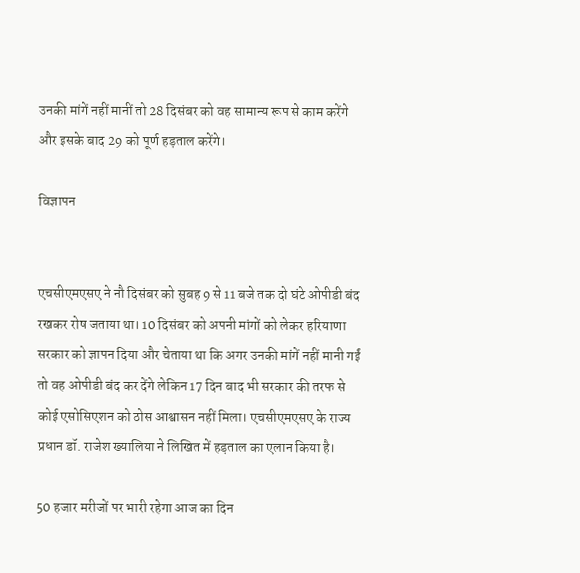उनकी मांगें नहीं मानीं तो 28 दिसंबर को वह सामान्य रूप से काम करेंगे और इसके बाद 29 को पूर्ण हड़ताल करेंगे।

विज्ञापन


एचसीएमएसए ने नौ दिसंबर को सुबह 9 से 11 बजे तक दो घंटे ओपीडी बंद रखकर रोष जताया था। 10 दिसंबर को अपनी मांगों को लेकर हरियाणा सरकार को ज्ञापन दिया और चेताया था कि अगर उनकी मांगें नहीं मानी गईं तो वह ओपीडी बंद कर देंगे लेकिन 17 दिन बाद भी सरकार की तरफ से कोई एसोसिएशन को ठोस आश्वासन नहीं मिला। एचसीएमएसए के राज्य प्रधान डॉ. राजेश ख्यालिया ने लिखित में हड़ताल का एलान किया है।

50 हजार मरीजों पर भारी रहेगा आज का दिन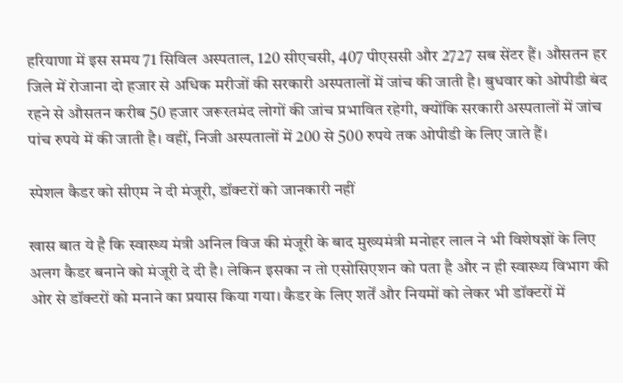हरियाणा में इस समय 71 सिविल अस्पताल, 120 सीएचसी, 407 पीएससी और 2727 सब सेंटर हैं। औसतन हर जिले में रोजाना दो हजार से अधिक मरीजों की सरकारी अस्पतालों में जांच की जाती है। बुधवार को ओपीडी बंद रहने से औसतन करीब 50 हजार जरूरतमंद लोगों की जांच प्रभावित रहेगी, क्योंकि सरकारी अस्पतालों में जांच पांच रुपये में की जाती है। वहीं, निजी अस्पतालों में 200 से 500 रुपये तक ओपीडी के लिए जाते हैं।

स्पेशल कैडर को सीएम ने दी मंजूरी, डॉक्टरों को जानकारी नहीं

खास बात ये है कि स्वास्थ्य मंत्री अनिल विज की मंजूरी के बाद मुख्यमंत्री मनोहर लाल ने भी विशेषज्ञों के लिए अलग कैडर बनाने को मंजूरी दे दी है। लेकिन इसका न तो एसोसिएशन को पता है और न ही स्वास्थ्य विभाग की ओर से डॉक्टरों को मनाने का प्रयास किया गया। कैडर के लिए शर्तें और नियमों को लेकर भी डॉक्टरों में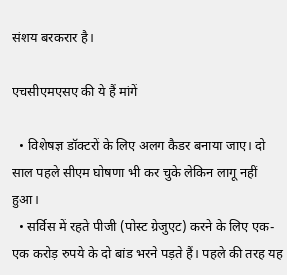संशय बरकरार है।

एचसीएमएसए की ये हैं मांगें

  • विशेषज्ञ डॉक्टरों के लिए अलग कैडर बनाया जाए। दो साल पहले सीएम घोषणा भी कर चुके लेकिन लागू नहीं हुआ।
  • सर्विस में रहते पीजी (पोस्ट ग्रेजुएट) करने के लिए एक-एक करोड़ रुपये के दो बांड भरने पड़ते हैं। पहले की तरह यह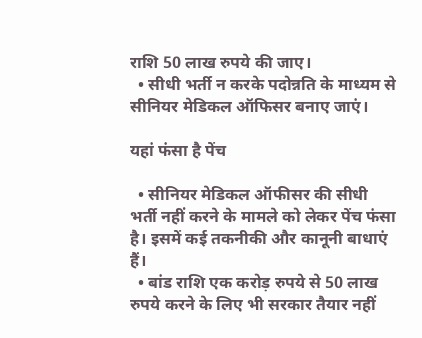राशि 50 लाख रुपये की जाए।
  • सीधी भर्ती न करके पदोन्नति के माध्यम से सीनियर मेडिकल ऑफिसर बनाए जाएं।

यहां फंसा है पेंच

  • सीनियर मेडिकल ऑफीसर की सीधी भर्ती नहीं करने के मामले को लेकर पेंच फंसा है। इसमें कई तकनीकी और कानूनी बाधाएं हैं।
  • बांड राशि एक करोड़ रुपये से 50 लाख रुपये करने के लिए भी सरकार तैयार नहीं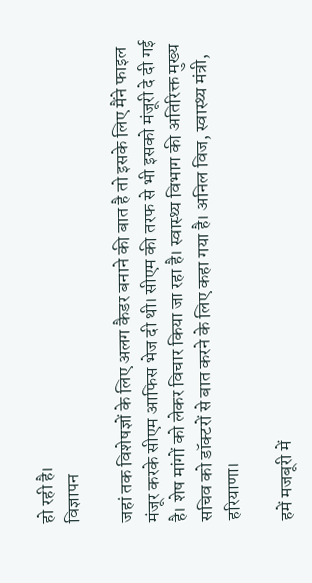हो रही है।
विज्ञापन

जहां तक विशेषज्ञों के लिए अलग कैडर बनाने की बात है तो इसके लिए मैंने फाइल मंजूर करके सीएम आफिस भेज दी थी। सीएम की तरफ से भी इसको मंजूरी दे दी गई है। शेष मांगों को लेकर विचार किया जा रहा है। स्वास्थ्य विभाग की अतिरिक्त मुख्य सचिव को डॉक्टरों से बात करने के लिए कहा गया है। अनिल विज, स्वास्थ्य मंत्री, हरियाणा।

हमें मजबूरी में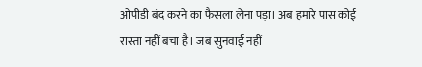ओपीडी बंद करने का फैसला लेना पड़ा। अब हमारे पास कोई रास्ता नहीं बचा है। जब सुनवाई नहीं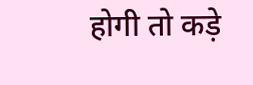होगी तो कड़े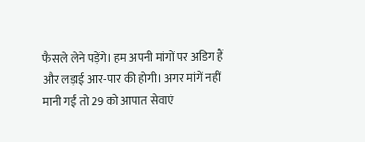फैसले लेने पड़ेंगे। हम अपनी मांगों पर अडिग हैं और लड़ाई आर-पार की होगी। अगर मांगें नहीं मानी गईं तो 29 को आपात सेवाएं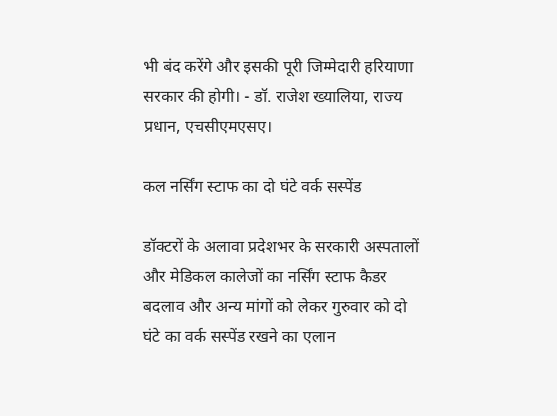भी बंद करेंगे और इसकी पूरी जिम्मेदारी हरियाणा सरकार की होगी। - डॉ. राजेश ख्यालिया, राज्य प्रधान, एचसीएमएसए।

कल नर्सिंग स्टाफ का दो घंटे वर्क सस्पेंड

डॉक्टरों के अलावा प्रदेशभर के सरकारी अस्पतालों और मेडिकल कालेजों का नर्सिंग स्टाफ कैडर बदलाव और अन्य मांगों को लेकर गुरुवार को दो घंटे का वर्क सस्पेंड रखने का एलान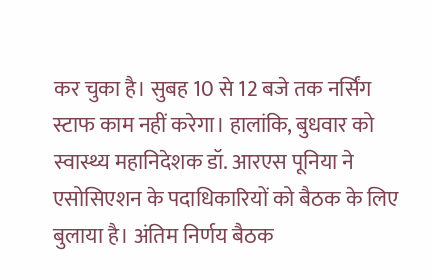कर चुका है। सुबह 10 से 12 बजे तक नर्सिंग स्टाफ काम नहीं करेगा। हालांकि, बुधवार को स्वास्थ्य महानिदेशक डॉ. आरएस पूनिया ने एसोसिएशन के पदाधिकारियों को बैठक के लिए बुलाया है। अंतिम निर्णय बैठक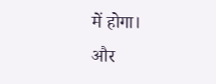में होगा।
और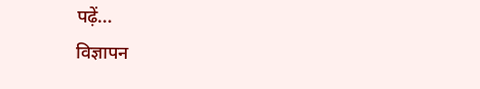पढ़ें...
विज्ञापन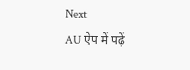Next
AU ऐप में पढ़ें